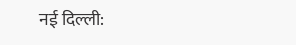नई दिल्ली: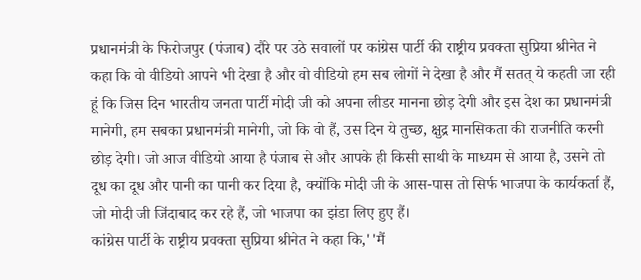प्रधानमंत्री के फिरोजपुर (पंजाब) दौरे पर उठे सवालों पर कांग्रेस पार्टी की राष्ट्रीय प्रवक्ता सुप्रिया श्रीनेत ने कहा कि वो वीडियो आपने भी देखा है और वो वीडियो हम सब लोगों ने देखा है और मैं सतत् ये कहती जा रही हूं कि जिस दिन भारतीय जनता पार्टी मोदी जी को अपना लीडर मानना छोड़ देगी और इस देश का प्रधानमंत्री मानेगी, हम सबका प्रधानमंत्री मानेगी, जो कि वो हैं, उस दिन ये तुच्छ, क्षुद्र मानसिकता की राजनीति करनी छोड़ देगी। जो आज वीडियो आया है पंजाब से और आपके ही किसी साथी के माध्यम से आया है, उसने तो दूध का दूध और पानी का पानी कर दिया है, क्योंकि मोदी जी के आस-पास तो सिर्फ भाजपा के कार्यकर्ता हैं, जो मोदी जी जिंदाबाद कर रहे हैं, जो भाजपा का झंडा लिए हुए हैं।
कांग्रेस पार्टी के राष्ट्रीय प्रवक्ता सुप्रिया श्रीनेत ने कहा कि,''मैं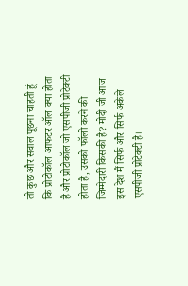तो कुछ और सवाल पूछना चाहती हूं कि प्रोटोकॉल आफटर ऑल क्या होता है और प्रोटोकॉल जो एसपीजी प्रोटेक्टी होता है, उसको फॉलो करने की जिम्मेदारी किसकी है? मोदी जी आज इस देश मैं सिर्फ और सिर्फ अकेले एसपीजी प्रोटेक्टी है।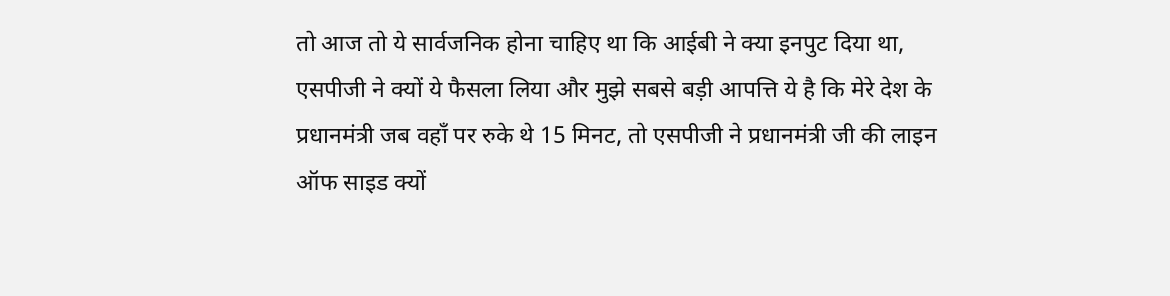तो आज तो ये सार्वजनिक होना चाहिए था कि आईबी ने क्या इनपुट दिया था, एसपीजी ने क्यों ये फैसला लिया और मुझे सबसे बड़ी आपत्ति ये है कि मेरे देश के प्रधानमंत्री जब वहाँ पर रुके थे 15 मिनट, तो एसपीजी ने प्रधानमंत्री जी की लाइन ऑफ साइड क्यों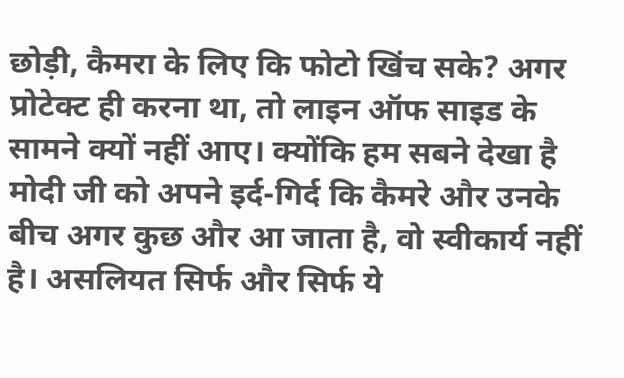छोड़ी, कैमरा के लिए कि फोटो खिंच सके? अगर प्रोटेक्ट ही करना था, तो लाइन ऑफ साइड के सामने क्यों नहीं आए। क्योंकि हम सबने देखा है मोदी जी को अपने इर्द-गिर्द कि कैमरे और उनके बीच अगर कुछ और आ जाता है, वो स्वीकार्य नहीं है। असलियत सिर्फ और सिर्फ ये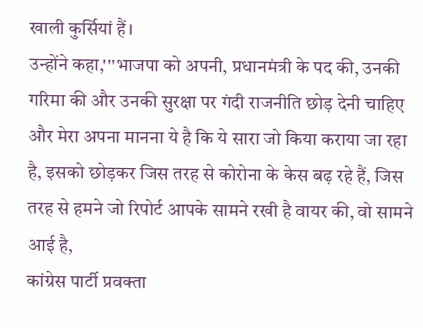खाली कुर्सियां हैं।
उन्होंने कहा,'''भाजपा को अपनी, प्रधानमंत्री के पद की, उनकी गरिमा की और उनकी सुरक्षा पर गंदी राजनीति छोड़ देनी चाहिए और मेरा अपना मानना ये है कि ये सारा जो किया कराया जा रहा है, इसको छोड़कर जिस तरह से कोरोना के केस बढ़ रहे हैं, जिस तरह से हमने जो रिपोर्ट आपके सामने रखी है वायर की, वो सामने आई है,
कांग्रेस पार्टी प्रवक्ता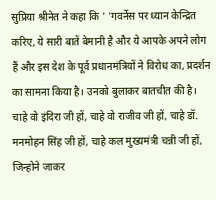सुप्रिया श्रीनेत ने कहा कि ' 'गवर्नेस पर ध्यान केन्द्रित करिए, ये सारी बातें बेमानी है और ये आपके अपने लोग हैं और इस देश के पूर्व प्रधानमंत्रियों ने विरोध का, प्रदर्शन का सामना किया है। उनको बुलाकर बातचीत की है। चाहे वो इंदिरा जी हों, चाहे वो राजीव जी हों, चाहे डॉ. मनमोहन सिंह जी हों, चाहे कल मुख्यमंत्री चन्नी जी हों, जिन्होने जाकर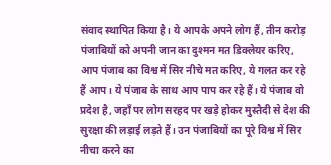संवाद स्थापित किया है। ये आपके अपने लोग हैं, तीन करोड़ पंजाबियों को अपनी जान का दुश्मन मत डिक्लेयर करिए, आप पंजाब का विश्व में सिर नीचे मत करिए, ये गलत कर रहे हैं आप। ये पंजाब के साथ आप पाप कर रहे हैं। ये पंजाब वो प्रदेश है, जहाँ पर लोग सरहद पर खड़े होकर मुस्तैदी से देश की सुरक्षा की लड़ाई लड़ते हैं। उन पंजाबियों का पूरे विश्व में सिर नीचा करने का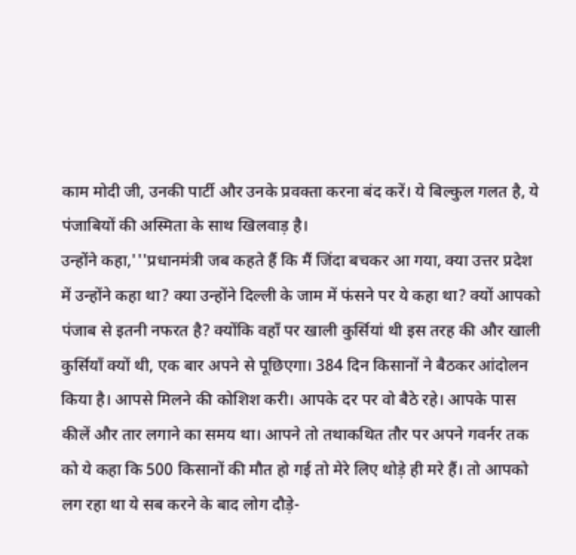काम मोदी जी, उनकी पार्टी और उनके प्रवक्ता करना बंद करें। ये बिल्कुल गलत है, ये पंजाबियों की अस्मिता के साथ खिलवाड़ है।
उन्होंने कहा,'''प्रधानमंत्री जब कहते हैं कि मैं जिंदा बचकर आ गया, क्या उत्तर प्रदेश में उन्होंने कहा था? क्या उन्होंने दिल्ली के जाम में फंसने पर ये कहा था? क्यों आपको पंजाब से इतनी नफरत है? क्योंकि वहाँ पर खाली कुर्सियां थी इस तरह की और खाली कुर्सियाँ क्यों थी, एक बार अपने से पूछिएगा। 384 दिन किसानों ने बैठकर आंदोलन किया है। आपसे मिलने की कोशिश करी। आपके दर पर वो बैठे रहे। आपके पास कीलें और तार लगाने का समय था। आपने तो तथाकथित तौर पर अपने गवर्नर तक को ये कहा कि 500 किसानों की मौत हो गई तो मेरे लिए थोड़े ही मरे हैं। तो आपको लग रहा था ये सब करने के बाद लोग दौड़े-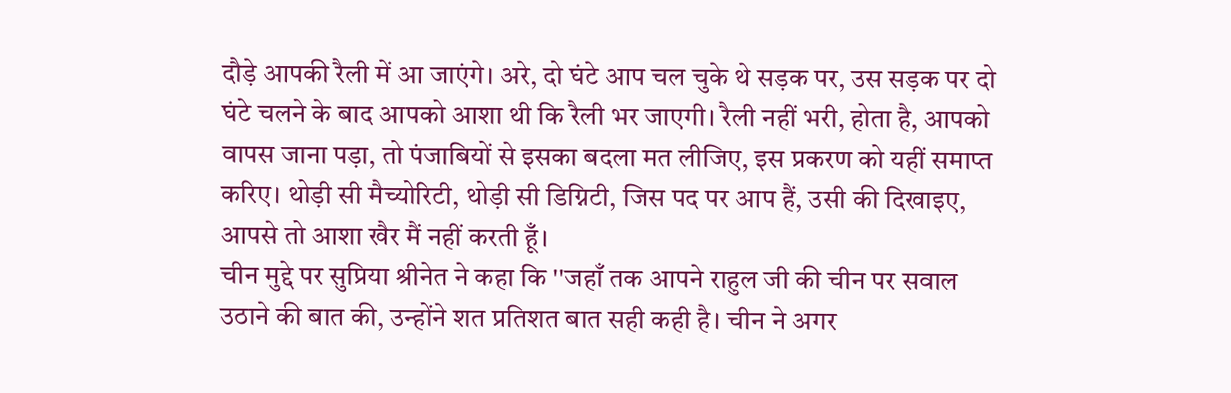दौड़े आपकी रैली में आ जाएंगे। अरे, दो घंटे आप चल चुके थे सड़क पर, उस सड़क पर दो घंटे चलने के बाद आपको आशा थी कि रैली भर जाएगी। रैली नहीं भरी, होता है, आपको वापस जाना पड़ा, तो पंजाबियों से इसका बदला मत लीजिए, इस प्रकरण को यहीं समाप्त करिए। थोड़ी सी मैच्योरिटी, थोड़ी सी डिग्निटी, जिस पद पर आप हैं, उसी की दिखाइए, आपसे तो आशा खैर मैं नहीं करती हूँ।
चीन मुद्दे पर सुप्रिया श्रीनेत ने कहा कि ''जहाँ तक आपने राहुल जी की चीन पर सवाल उठाने की बात की, उन्होंने शत प्रतिशत बात सही कही है। चीन ने अगर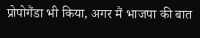प्रोपोगैंडा भी किया, अगर मैं भाजपा की बात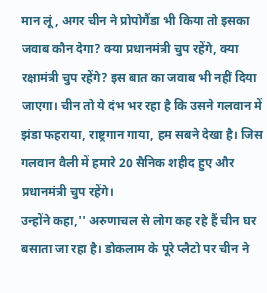मान लूं, अगर चीन ने प्रोपोगैंडा भी किया तो इसका जवाब कौन देगा? क्या प्रधानमंत्री चुप रहेंगे, क्या रक्षामंत्री चुप रहेंगे? इस बात का जवाब भी नहीं दिया जाएगा। चीन तो ये दंभ भर रहा है कि उसने गलवान में झंडा फहराया, राष्ट्रगान गाया, हम सबने देखा है। जिस गलवान वैली में हमारे 20 सैनिक शहीद हुए और प्रधानमंत्री चुप रहेंगे।
उन्होंने कहा,'' अरुणाचल से लोग कह रहे हैं चीन घर बसाता जा रहा है। डोकलाम के पूरे प्लैटो पर चीन ने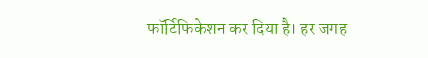फॉर्टिफिकेशन कर दिया है। हर जगह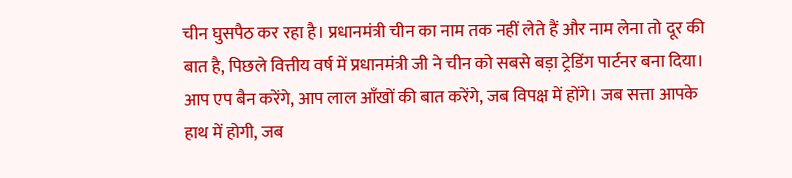चीन घुसपैठ कर रहा है। प्रधानमंत्री चीन का नाम तक नहीं लेते हैं और नाम लेना तो दूर की बात है, पिछले वित्तीय वर्ष में प्रधानमंत्री जी ने चीन को सबसे बड़ा ट्रेडिंग पार्टनर बना दिया। आप एप बैन करेंगे, आप लाल आँखों की बात करेंगे, जब विपक्ष में होंगे। जब सत्ता आपके हाथ में होगी, जब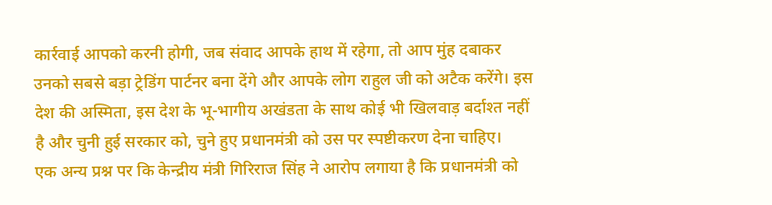कार्रवाई आपको करनी होगी, जब संवाद आपके हाथ में रहेगा, तो आप मुंह दबाकर उनको सबसे बड़ा ट्रेडिंग पार्टनर बना देंगे और आपके लोग राहुल जी को अटैक करेंगे। इस देश की अस्मिता, इस देश के भू-भागीय अखंडता के साथ कोई भी खिलवाड़ बर्दाश्त नहीं है और चुनी हुई सरकार को, चुने हुए प्रधानमंत्री को उस पर स्पष्टीकरण देना चाहिए।
एक अन्य प्रश्न पर कि केन्द्रीय मंत्री गिरिराज सिंह ने आरोप लगाया है कि प्रधानमंत्री को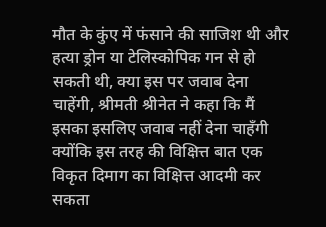मौत के कुंए में फंसाने की साजिश थी और हत्या ड्रोन या टेलिस्कोपिक गन से हो सकती थी, क्या इस पर जवाब देना चाहेंगी, श्रीमती श्रीनेत ने कहा कि मैं इसका इसलिए जवाब नहीं देना चाहँगी क्योंकि इस तरह की विक्षित्त बात एक विकृत दिमाग का विक्षित्त आदमी कर सकता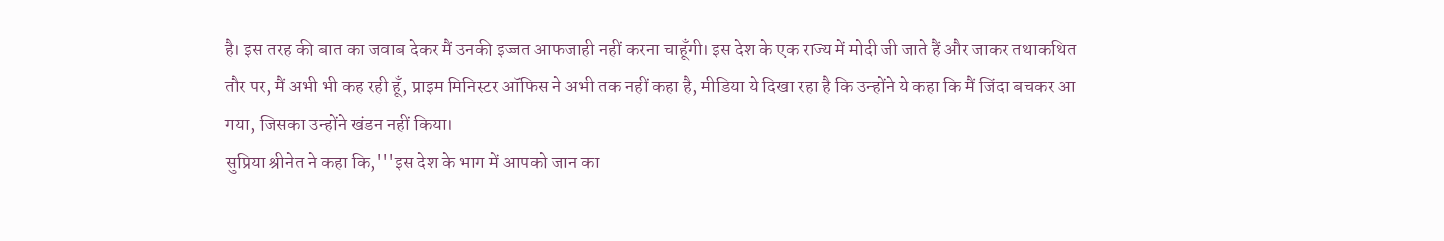है। इस तरह की बात का जवाब देकर मैं उनकी इज्जत आफजाही नहीं करना चाहूँगी। इस देश के एक राज्य में मोदी जी जाते हैं और जाकर तथाकथित तौर पर, मैं अभी भी कह रही हूँ, प्राइम मिनिस्टर ऑफिस ने अभी तक नहीं कहा है, मीडिया ये दिखा रहा है कि उन्होंने ये कहा कि मैं जिंदा बचकर आ गया, जिसका उन्होंने खंडन नहीं किया।
सुप्रिया श्रीनेत ने कहा कि,'''इस देश के भाग में आपको जान का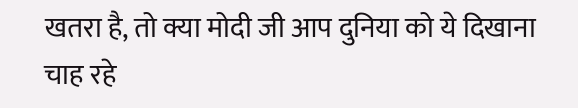खतरा है, तो क्या मोदी जी आप दुनिया को ये दिखाना चाह रहे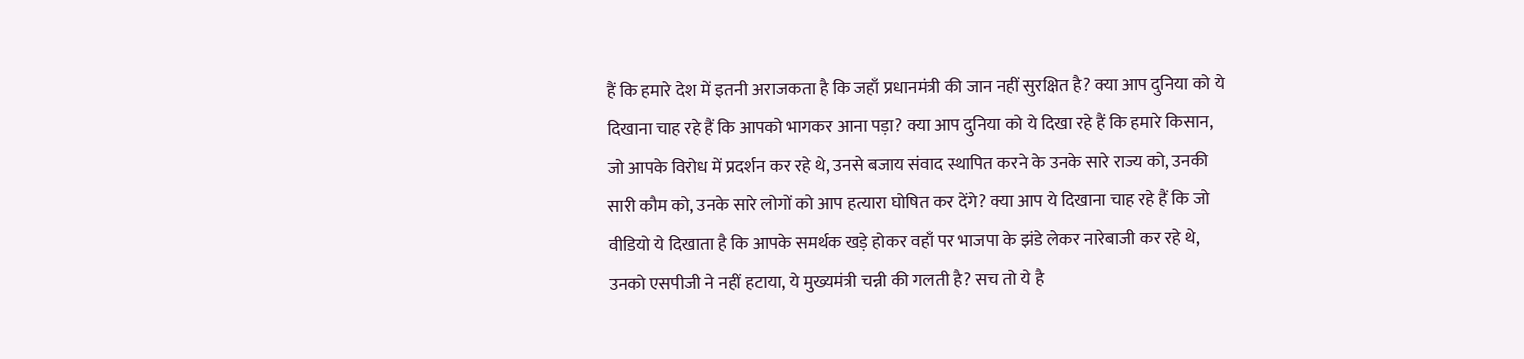हैं कि हमारे देश में इतनी अराजकता है कि जहाँ प्रधानमंत्री की जान नहीं सुरक्षित है? क्या आप दुनिया को ये दिखाना चाह रहे हैं कि आपको भागकर आना पड़ा? क्या आप दुनिया को ये दिखा रहे हैं कि हमारे किसान, जो आपके विरोध में प्रदर्शन कर रहे थे, उनसे बजाय संवाद स्थापित करने के उनके सारे राज्य को, उनकी सारी कौम को, उनके सारे लोगों को आप हत्यारा घोषित कर देंगे? क्या आप ये दिखाना चाह रहे हैं कि जो वीडियो ये दिखाता है कि आपके समर्थक खड़े होकर वहाँ पर भाजपा के झंडे लेकर नारेबाजी कर रहे थे, उनको एसपीजी ने नहीं हटाया, ये मुख्यमंत्री चन्नी की गलती है? सच तो ये है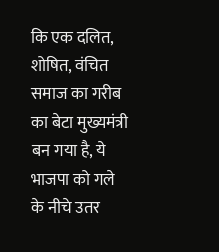कि एक दलित, शोषित, वंचित समाज का गरीब का बेटा मुख्यमंत्री बन गया है, ये भाजपा को गले के नीचे उतर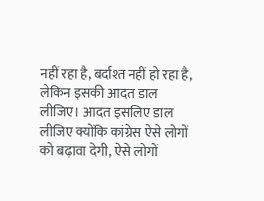नहीं रहा है, बर्दाश्त नहीं हो रहा है, लेकिन इसकी आदत डाल लीजिए। आदत इसलिए डाल लीजिए क्योंकि कांग्रेस ऐसे लोगों को बढ़ावा देगी, ऐसे लोगों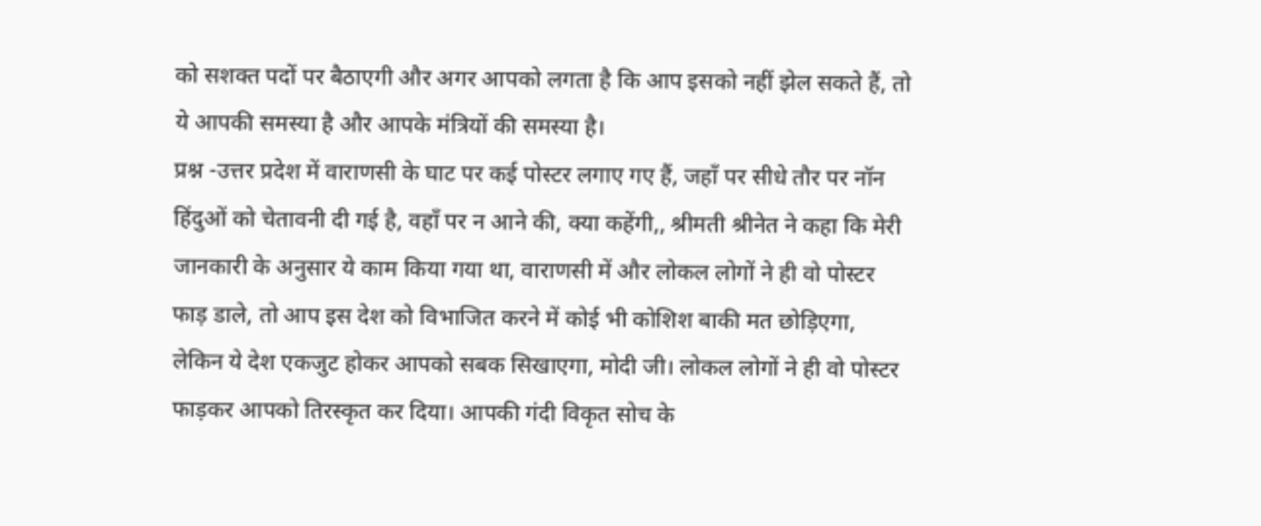को सशक्त पदों पर बैठाएगी और अगर आपको लगता है कि आप इसको नहीं झेल सकते हैं, तो ये आपकी समस्या है और आपके मंत्रियों की समस्या है।
प्रश्न -उत्तर प्रदेश में वाराणसी के घाट पर कई पोस्टर लगाए गए हैं, जहाँ पर सीधे तौर पर नॉन हिंदुओं को चेतावनी दी गई है, वहाँ पर न आने की, क्या कहेंगी,, श्रीमती श्रीनेत ने कहा कि मेरी जानकारी के अनुसार ये काम किया गया था, वाराणसी में और लोकल लोगों ने ही वो पोस्टर फाड़ डाले, तो आप इस देश को विभाजित करने में कोई भी कोशिश बाकी मत छोड़िएगा, लेकिन ये देश एकजुट होकर आपको सबक सिखाएगा, मोदी जी। लोकल लोगों ने ही वो पोस्टर फाड़कर आपको तिरस्कृत कर दिया। आपकी गंदी विकृत सोच के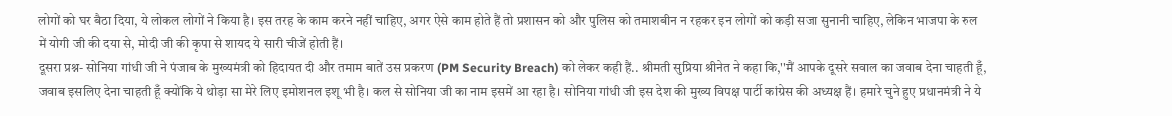लोगों को घर बैठा दिया, ये लोकल लोगों ने किया है। इस तरह के काम करने नहीं चाहिए, अगर ऐसे काम होते हैं तो प्रशासन को और पुलिस को तमाशबीन न रहकर इन लोगों को कड़ी सजा सुनानी चाहिए, लेकिन भाजपा के रुल में योगी जी की दया से, मोदी जी की कृपा से शायद ये सारी चीजें होती हैं।
दूसरा प्रश्न- सोनिया गांधी जी ने पंजाब के मुख्यमंत्री को हिदायत दी और तमाम बातें उस प्रकरण (PM Security Breach) को लेकर कही हैं.. श्रीमती सुप्रिया श्रीनेत ने कहा कि,''मैं आपके दूसरे सवाल का जवाब देना चाहती हूँ, जवाब इसलिए देना चाहती हूँ क्योंकि ये थोड़ा सा मेरे लिए इमोशनल इशू भी है। कल से सोनिया जी का नाम इसमें आ रहा है। सोनिया गांधी जी इस देश की मुख्य विपक्ष पार्टी कांग्रेस की अध्यक्ष हैं। हमारे चुने हुए प्रधानमंत्री ने ये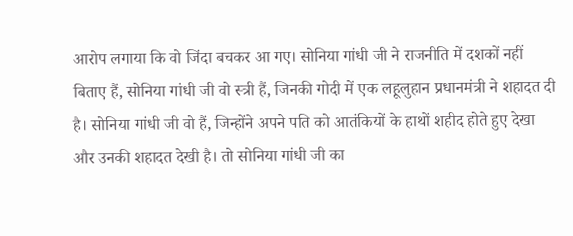आरोप लगाया कि वो जिंदा बचकर आ गए। सोनिया गांधी जी ने राजनीति में दशकों नहीं बिताए हैं, सोनिया गांधी जी वो स्त्री हैं, जिनकी गोदी में एक लहूलुहान प्रधानमंत्री ने शहादत दी है। सोनिया गांधी जी वो हैं, जिन्होंने अपने पति को आतंकियों के हाथों शहीद होते हुए देखा और उनकी शहादत देखी है। तो सोनिया गांधी जी का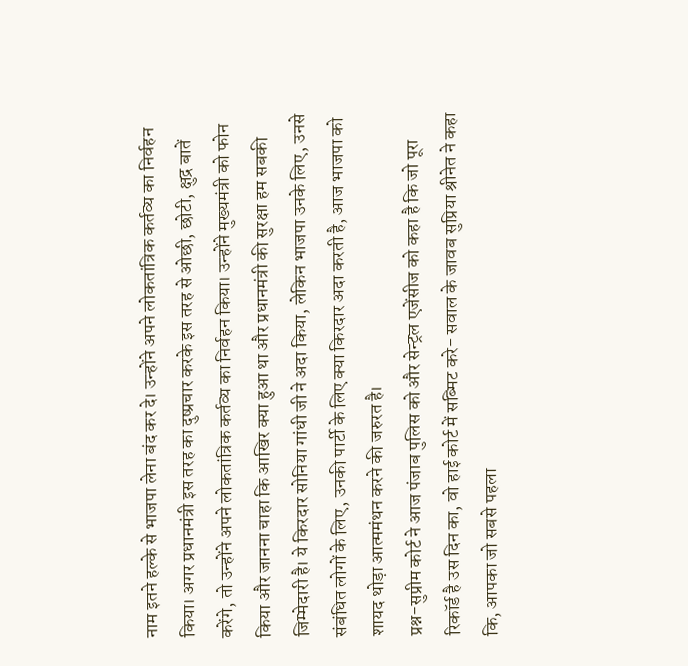नाम इतने हल्के से भाजपा लेना बंद कर दे। उन्होंने अपने लोकतांत्रिक कर्तव्य का निर्वहन किया। अगर प्रधानमंत्री इस तरह का दुष्प्रचार करके इस तरह से ओछी, छोटी, क्षुद्र बातें करेंगे, तो उन्होंने अपने लोकतांत्रिक कर्तव्य का निर्वहन किया। उन्होंने मुख्यमंत्री को फोन किया और जानना चाहा कि आखिर क्या हुआ था और प्रधानमंत्री की सुरक्षा हम सबकी जिम्मेदारी है। ये किरदार सोनिया गांधी जी ने अदा किया, लेकिन भाजपा उनके लिए, उनसे संबंधित लोगों के लिए, उनकी पार्टी के लिए क्या किरदार अदा करती है, आज भाजपा को शायद थोड़ा आत्ममंथन करने की जरुरत है।
प्रश्न-सुप्रीम कोर्ट ने आज पंजाब पुलिस को और सेन्ट्रल एजेंसीज को कहा है कि जो पूरा रिकॉर्ड है उस दिन का, वो हाई कोर्ट में सब्मिट करे- सवाल के जावब सुप्रिया श्रीनेत ने कहा कि, आपका जो सबसे पहला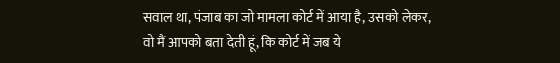सवाल था, पंजाब का जो मामला कोर्ट में आया है, उसको लेकर, वो मैं आपको बता देती हूं, कि कोर्ट में जब ये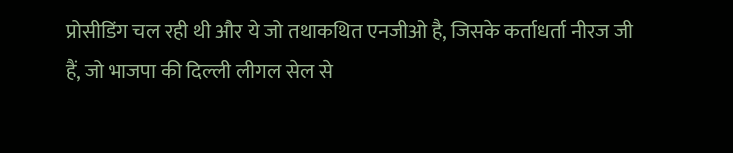प्रोसीडिंग चल रही थी और ये जो तथाकथित एनजीओ है, जिसके कर्ताधर्ता नीरज जी हैं, जो भाजपा की दिल्ली लीगल सेल से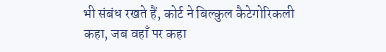भी संबंध रखते हैं, कोर्ट ने बिल्कुल कैटेगोरिकली कहा, जब वहाँ पर कहा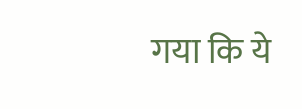गया कि ये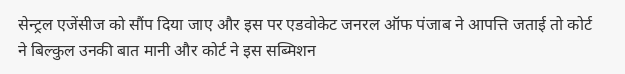सेन्ट्रल एजेंसीज को सौंप दिया जाए और इस पर एडवोकेट जनरल ऑफ पंजाब ने आपत्ति जताई तो कोर्ट ने बिल्कुल उनकी बात मानी और कोर्ट ने इस सब्मिशन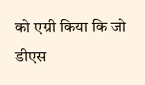को एग्री किया कि जो डीएस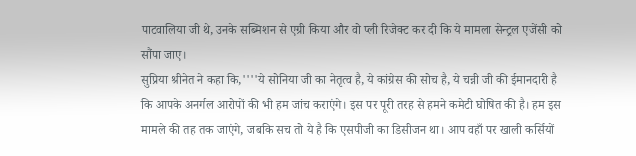पाटवालिया जी थे, उनके सब्मिशन से एग्री किया और वो प्ली रिजेक्ट कर दी कि ये मामला सेन्ट्रल एजेंसी को सौंपा जाए।
सुप्रिया श्रीनेत ने कहा कि,''''ये सोनिया जी का नेतृत्व है, ये कांग्रेस की सोच है, ये चन्नी जी की ईमानदारी है कि आपके अनर्गल आरोपों की भी हम जांच कराएंगे। इस पर पूरी तरह से हमने कमेटी घोषित की है। हम इस मामले की तह तक जाएंगे, जबकि सच तो ये है कि एसपीजी का डिसीजन था। आप वहाँ पर खाली कर्सियों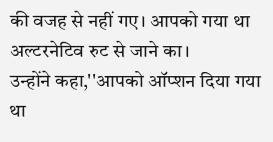की वजह से नहीं गए। आपको गया था अल्टरनेटिव रुट से जाने का।
उन्होंने कहा,''आपको ऑप्शन दिया गया था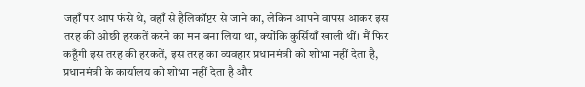जहाँ पर आप फंसे थे, वहाँ से हैलिकॉप्टर से जाने का, लेकिन आपने वापस आकर इस तरह की ओछी हरकतें करने का मन बना लिया था, क्योंकि कुर्सियाँ खाली थीं। मैं फिर कहूँगी इस तरह की हरकतें, इस तरह का व्यवहार प्रधानमंत्री को शोभा नहीं देता है, प्रधानमंत्री के कार्यालय को शोभा नहीं देता है और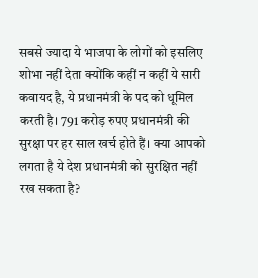सबसे ज्यादा ये भाजपा के लोगों को इसलिए शोभा नहीं देता क्योंकि कहीं न कहीं ये सारी कवायद है, ये प्रधानमंत्री के पद को धूमिल करती है। 791 करोड़ रुपए प्रधानमंत्री की सुरक्षा पर हर साल खर्च होते हैं। क्या आपको लगता है ये देश प्रधानमंत्री को सुरक्षित नहीं रख सकता है?